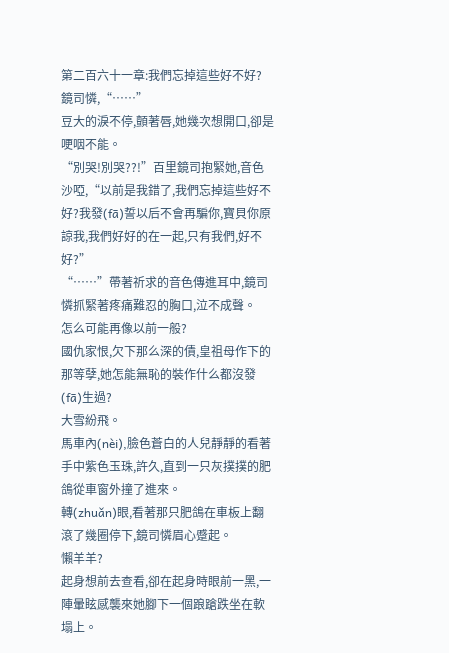第二百六十一章:我們忘掉這些好不好?
鏡司憐,“……”
豆大的淚不停,顫著唇,她幾次想開口,卻是哽咽不能。
“別哭!別哭??!”百里鏡司抱緊她,音色沙啞,“以前是我錯了,我們忘掉這些好不好?我發(fā)誓以后不會再騙你,寶貝你原諒我,我們好好的在一起,只有我們,好不好?”
“……”帶著祈求的音色傳進耳中,鏡司憐抓緊著疼痛難忍的胸口,泣不成聲。
怎么可能再像以前一般?
國仇家恨,欠下那么深的債,皇祖母作下的那等孽,她怎能無恥的裝作什么都沒發(fā)生過?
大雪紛飛。
馬車內(nèi),臉色蒼白的人兒靜靜的看著手中紫色玉珠,許久,直到一只灰撲撲的肥鴿從車窗外撞了進來。
轉(zhuǎn)眼,看著那只肥鴿在車板上翻滾了幾圈停下,鏡司憐眉心蹙起。
懶羊羊?
起身想前去查看,卻在起身時眼前一黑,一陣暈眩感襲來她腳下一個踉蹌跌坐在軟塌上。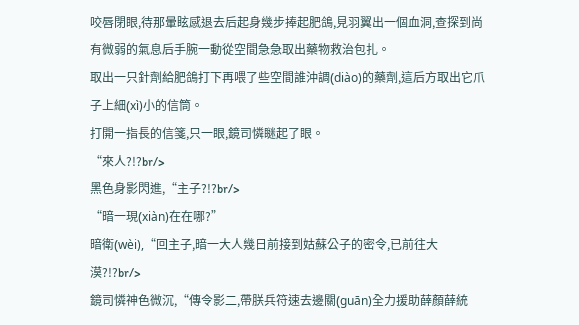咬唇閉眼,待那暈眩感退去后起身幾步捧起肥鴿,見羽翼出一個血洞,查探到尚有微弱的氣息后手腕一動從空間急急取出藥物救治包扎。
取出一只針劑給肥鴿打下再喂了些空間誰沖調(diào)的藥劑,這后方取出它爪子上細(xì)小的信筒。
打開一指長的信箋,只一眼,鏡司憐瞇起了眼。
“來人?!?br/>
黑色身影閃進,“主子?!?br/>
“暗一現(xiàn)在在哪?”
暗衛(wèi),“回主子,暗一大人幾日前接到姑蘇公子的密令,已前往大漠?!?br/>
鏡司憐神色微沉,“傳令影二,帶朕兵符速去邊關(guān)全力援助薛顏薛統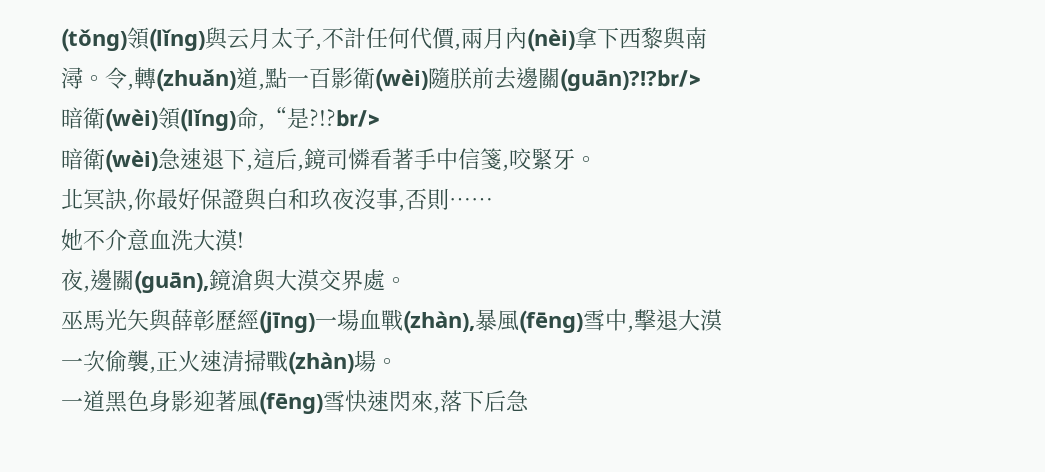(tǒng)領(lǐng)與云月太子,不計任何代價,兩月內(nèi)拿下西黎與南潯。令,轉(zhuǎn)道,點一百影衛(wèi)隨朕前去邊關(guān)?!?br/>
暗衛(wèi)領(lǐng)命,“是?!?br/>
暗衛(wèi)急速退下,這后,鏡司憐看著手中信箋,咬緊牙。
北冥訣,你最好保證與白和玖夜沒事,否則……
她不介意血洗大漠!
夜,邊關(guān),鏡滄與大漠交界處。
巫馬光矢與薛彰歷經(jīng)一場血戰(zhàn),暴風(fēng)雪中,擊退大漠一次偷襲,正火速清掃戰(zhàn)場。
一道黑色身影迎著風(fēng)雪快速閃來,落下后急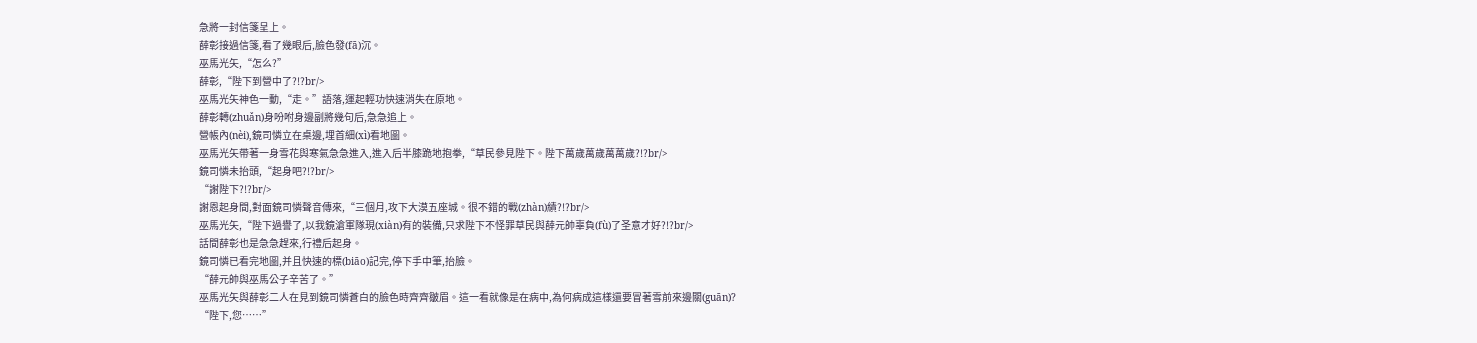急將一封信箋呈上。
薛彰接過信箋,看了幾眼后,臉色發(fā)沉。
巫馬光矢,“怎么?”
薛彰,“陛下到營中了?!?br/>
巫馬光矢神色一動,“走。”語落,運起輕功快速消失在原地。
薛彰轉(zhuǎn)身吩咐身邊副將幾句后,急急追上。
營帳內(nèi),鏡司憐立在桌邊,埋首細(xì)看地圖。
巫馬光矢帶著一身雪花與寒氣急急進入,進入后半膝跪地抱拳,“草民參見陛下。陛下萬歲萬歲萬萬歲?!?br/>
鏡司憐未抬頭,“起身吧?!?br/>
“謝陛下?!?br/>
謝恩起身間,對面鏡司憐聲音傳來,“三個月,攻下大漠五座城。很不錯的戰(zhàn)績?!?br/>
巫馬光矢,“陛下過譽了,以我鏡滄軍隊現(xiàn)有的裝備,只求陛下不怪罪草民與薛元帥辜負(fù)了圣意才好?!?br/>
話間薛彰也是急急趕來,行禮后起身。
鏡司憐已看完地圖,并且快速的標(biāo)記完,停下手中筆,抬臉。
“薛元帥與巫馬公子辛苦了。”
巫馬光矢與薛彰二人在見到鏡司憐蒼白的臉色時齊齊皺眉。這一看就像是在病中,為何病成這樣還要冒著雪前來邊關(guān)?
“陛下,您……”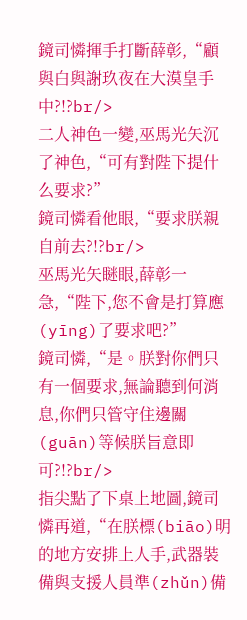鏡司憐揮手打斷薛彰,“顧與白與謝玖夜在大漠皇手中?!?br/>
二人神色一變,巫馬光矢沉了神色,“可有對陛下提什么要求?”
鏡司憐看他眼,“要求朕親自前去?!?br/>
巫馬光矢瞇眼,薛彰一急,“陛下,您不會是打算應(yīng)了要求吧?”
鏡司憐,“是。朕對你們只有一個要求,無論聽到何消息,你們只管守住邊關(guān)等候朕旨意即可?!?br/>
指尖點了下桌上地圖,鏡司憐再道,“在朕標(biāo)明的地方安排上人手,武器裝備與支援人員準(zhǔn)備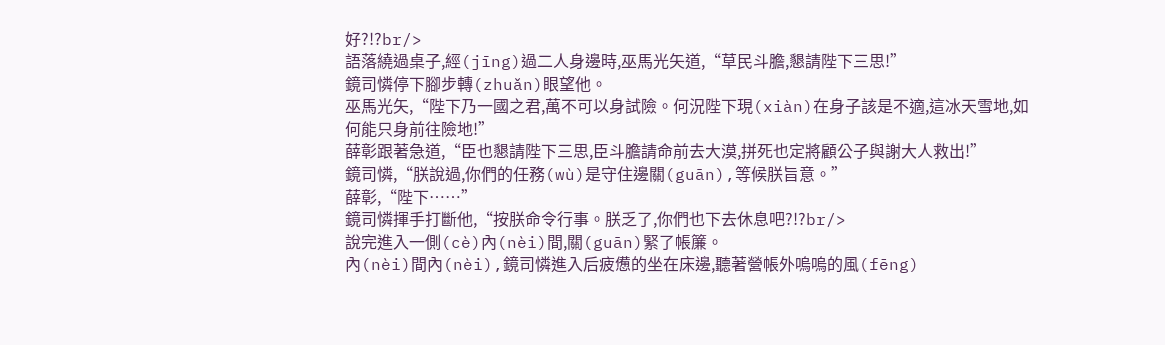好?!?br/>
語落繞過桌子,經(jīng)過二人身邊時,巫馬光矢道,“草民斗膽,懇請陛下三思!”
鏡司憐停下腳步轉(zhuǎn)眼望他。
巫馬光矢,“陛下乃一國之君,萬不可以身試險。何況陛下現(xiàn)在身子該是不適,這冰天雪地,如何能只身前往險地!”
薛彰跟著急道,“臣也懇請陛下三思,臣斗膽請命前去大漠,拼死也定將顧公子與謝大人救出!”
鏡司憐,“朕說過,你們的任務(wù)是守住邊關(guān),等候朕旨意。”
薛彰,“陛下……”
鏡司憐揮手打斷他,“按朕命令行事。朕乏了,你們也下去休息吧?!?br/>
說完進入一側(cè)內(nèi)間,關(guān)緊了帳簾。
內(nèi)間內(nèi),鏡司憐進入后疲憊的坐在床邊,聽著營帳外嗚嗚的風(fēng)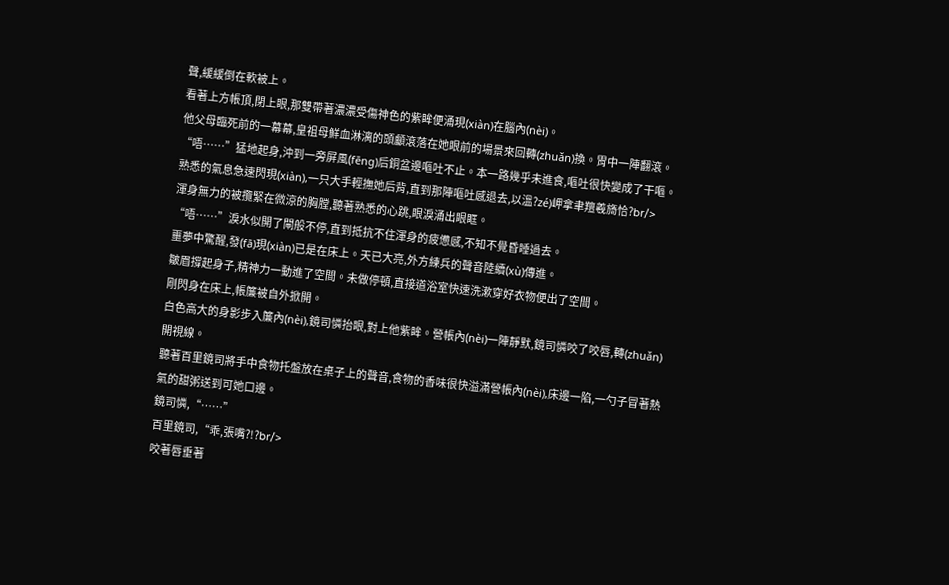聲,緩緩倒在軟被上。
看著上方帳頂,閉上眼,那雙帶著濃濃受傷神色的紫眸便涌現(xiàn)在腦內(nèi)。
他父母臨死前的一幕幕,皇祖母鮮血淋漓的頭顱滾落在她眼前的場景來回轉(zhuǎn)換。胃中一陣翻滾。
“唔……”猛地起身,沖到一旁屏風(fēng)后銅盆邊嘔吐不止。本一路幾乎未進食,嘔吐很快變成了干嘔。
熟悉的氣息急速閃現(xiàn),一只大手輕撫她后背,直到那陣嘔吐感退去,以溫?zé)岬拿聿羶羲旖恰?br/>
渾身無力的被攬緊在微涼的胸膛,聽著熟悉的心跳,眼淚涌出眼眶。
“唔……”淚水似開了閘般不停,直到抵抗不住渾身的疲憊感,不知不覺昏睡過去。
噩夢中驚醒,發(fā)現(xiàn)已是在床上。天已大亮,外方練兵的聲音陸續(xù)傳進。
皺眉撐起身子,精神力一動進了空間。未做停頓,直接道浴室快速洗漱穿好衣物便出了空間。
剛閃身在床上,帳簾被自外掀開。
白色高大的身影步入簾內(nèi),鏡司憐抬眼,對上他紫眸。營帳內(nèi)一陣靜默,鏡司憐咬了咬唇,轉(zhuǎn)開視線。
聽著百里鏡司將手中食物托盤放在桌子上的聲音,食物的香味很快溢滿營帳內(nèi),床邊一陷,一勺子冒著熱氣的甜粥送到可她口邊。
鏡司憐,“……”
百里鏡司,“乖,張嘴?!?br/>
咬著唇垂著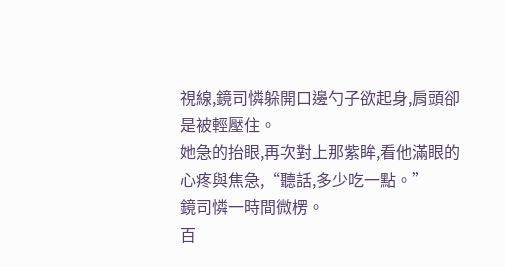視線,鏡司憐躲開口邊勺子欲起身,肩頭卻是被輕壓住。
她急的抬眼,再次對上那紫眸,看他滿眼的心疼與焦急,“聽話,多少吃一點。”
鏡司憐一時間微楞。
百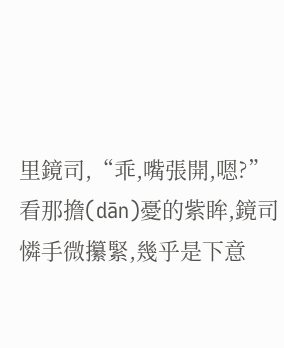里鏡司,“乖,嘴張開,嗯?”
看那擔(dān)憂的紫眸,鏡司憐手微攥緊,幾乎是下意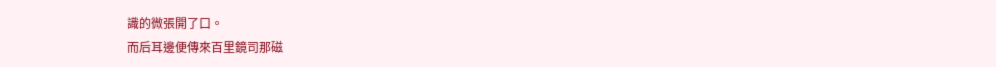識的微張開了口。
而后耳邊便傳來百里鏡司那磁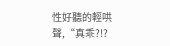性好聽的輕哄聲,“真乖?!?